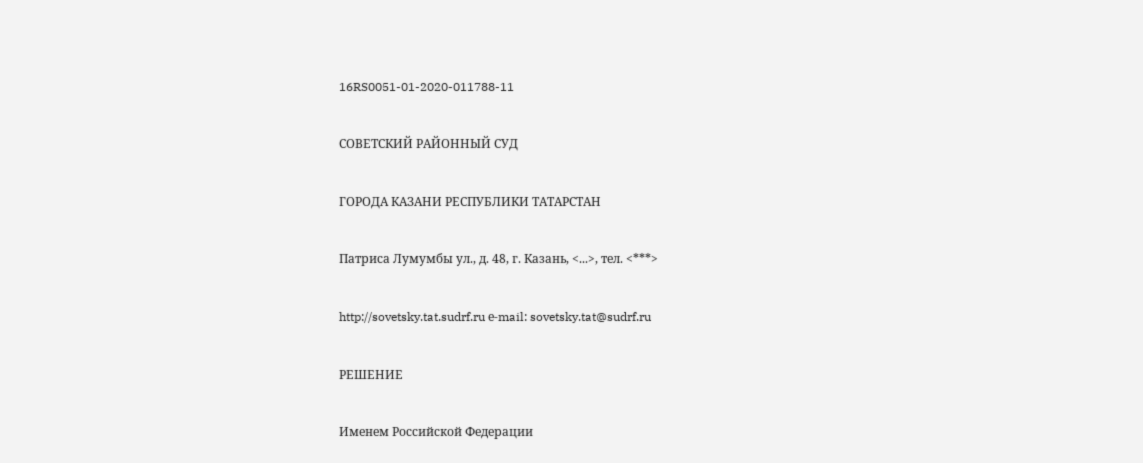16RS0051-01-2020-011788-11

СОВЕТСКИЙ РАЙОННЫЙ СУД

ГОРОДА КАЗАНИ РЕСПУБЛИКИ ТАТАРСТАН

Патриса Лумумбы ул., д. 48, г. Казань, <...>, тел. <***>

http://sovetsky.tat.sudrf.ru е-mail: sovetsky.tat@sudrf.ru

РЕШЕНИЕ

Именем Российской Федерации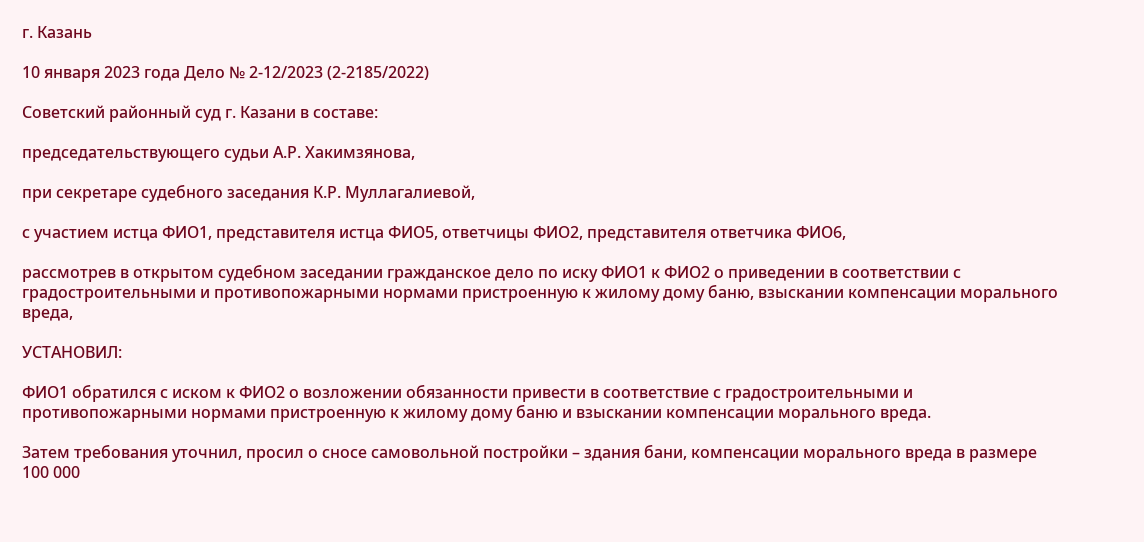г. Казань

10 января 2023 года Дело № 2-12/2023 (2-2185/2022)

Советский районный суд г. Казани в составе:

председательствующего судьи А.Р. Хакимзянова,

при секретаре судебного заседания К.Р. Муллагалиевой,

с участием истца ФИО1, представителя истца ФИО5, ответчицы ФИО2, представителя ответчика ФИО6,

рассмотрев в открытом судебном заседании гражданское дело по иску ФИО1 к ФИО2 о приведении в соответствии с градостроительными и противопожарными нормами пристроенную к жилому дому баню, взыскании компенсации морального вреда,

УСТАНОВИЛ:

ФИО1 обратился с иском к ФИО2 о возложении обязанности привести в соответствие с градостроительными и противопожарными нормами пристроенную к жилому дому баню и взыскании компенсации морального вреда.

Затем требования уточнил, просил о сносе самовольной постройки – здания бани, компенсации морального вреда в размере 100 000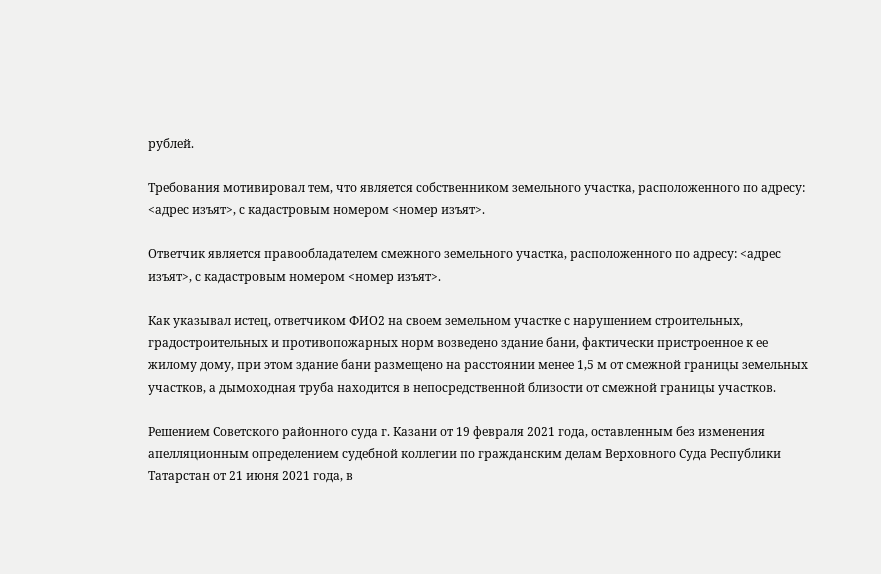рублей.

Требования мотивировал тем, что является собственником земельного участка, расположенного по адресу: <адрес изъят>, с кадастровым номером <номер изъят>.

Ответчик является правообладателем смежного земельного участка, расположенного по адресу: <адрес изъят>, с кадастровым номером <номер изъят>.

Как указывал истец, ответчиком ФИО2 на своем земельном участке с нарушением строительных, градостроительных и противопожарных норм возведено здание бани, фактически пристроенное к ее жилому дому, при этом здание бани размещено на расстоянии менее 1,5 м от смежной границы земельных участков, а дымоходная труба находится в непосредственной близости от смежной границы участков.

Решением Советского районного суда г. Казани от 19 февраля 2021 года, оставленным без изменения апелляционным определением судебной коллегии по гражданским делам Верховного Суда Республики Татарстан от 21 июня 2021 года, в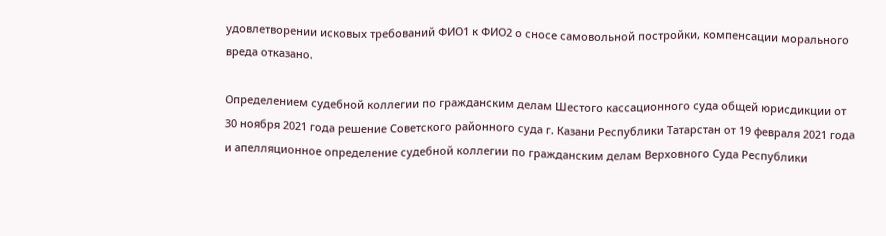удовлетворении исковых требований ФИО1 к ФИО2 о сносе самовольной постройки, компенсации морального вреда отказано.

Определением судебной коллегии по гражданским делам Шестого кассационного суда общей юрисдикции от 30 ноября 2021 года решение Советского районного суда г. Казани Республики Татарстан от 19 февраля 2021 года и апелляционное определение судебной коллегии по гражданским делам Верховного Суда Республики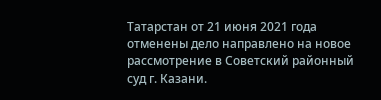Татарстан от 21 июня 2021 года отменены дело направлено на новое рассмотрение в Советский районный суд г. Казани.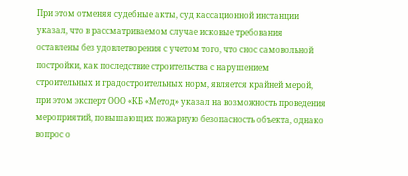При этом отменяя судебные акты, суд кассационной инстанции указал, что в рассматриваемом случае исковые требования оставлены без удовлетворения с учетом того, что снос самовольной постройки, как последствие строительства с нарушением строительных и градостроительных норм, является крайней мерой, при этом эксперт ООО «КБ «Метод» указал на возможность проведения мероприятий, повышающих пожарную безопасность объекта, однако вопрос о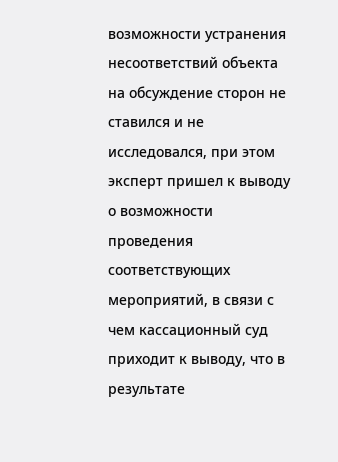возможности устранения несоответствий объекта на обсуждение сторон не ставился и не исследовался, при этом эксперт пришел к выводу о возможности проведения соответствующих мероприятий, в связи с чем кассационный суд приходит к выводу, что в результате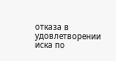отказа в удовлетворении иска по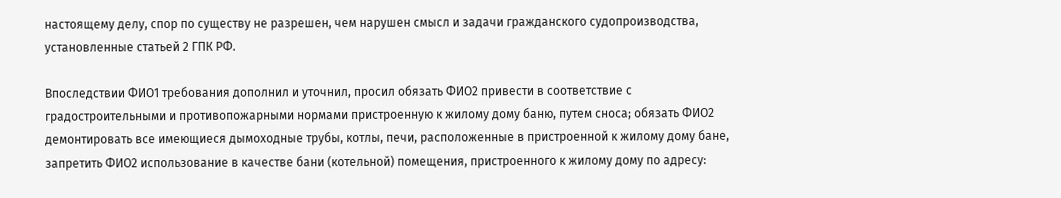настоящему делу, спор по существу не разрешен, чем нарушен смысл и задачи гражданского судопроизводства, установленные статьей 2 ГПК РФ.

Впоследствии ФИО1 требования дополнил и уточнил, просил обязать ФИО2 привести в соответствие с градостроительными и противопожарными нормами пристроенную к жилому дому баню, путем сноса; обязать ФИО2 демонтировать все имеющиеся дымоходные трубы, котлы, печи, расположенные в пристроенной к жилому дому бане, запретить ФИО2 использование в качестве бани (котельной) помещения, пристроенного к жилому дому по адресу: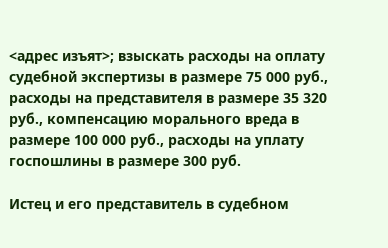<адрес изъят>; взыскать расходы на оплату судебной экспертизы в размере 75 000 руб., расходы на представителя в размере 35 320 руб., компенсацию морального вреда в размере 100 000 руб., расходы на уплату госпошлины в размере 300 руб.

Истец и его представитель в судебном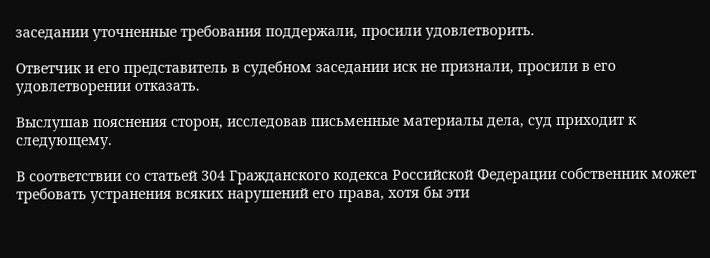заседании уточненные требования поддержали, просили удовлетворить.

Ответчик и его представитель в судебном заседании иск не признали, просили в его удовлетворении отказать.

Выслушав пояснения сторон, исследовав письменные материалы дела, суд приходит к следующему.

В соответствии со статьей 304 Гражданского кодекса Российской Федерации собственник может требовать устранения всяких нарушений его права, хотя бы эти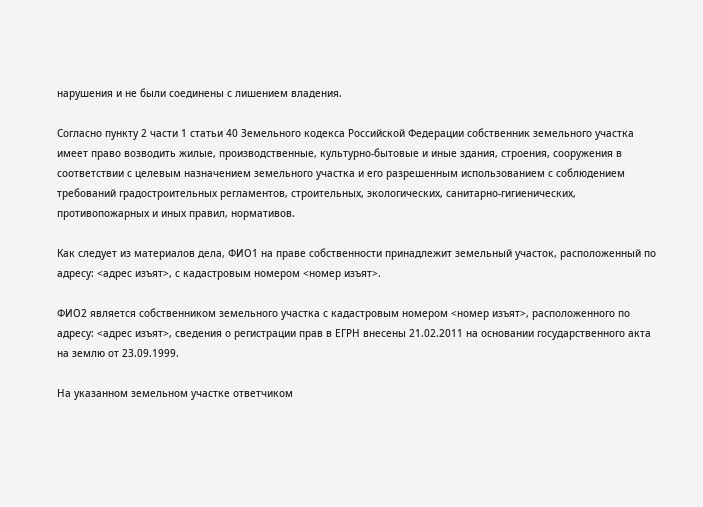нарушения и не были соединены с лишением владения.

Согласно пункту 2 части 1 статьи 40 Земельного кодекса Российской Федерации собственник земельного участка имеет право возводить жилые, производственные, культурно-бытовые и иные здания, строения, сооружения в соответствии с целевым назначением земельного участка и его разрешенным использованием с соблюдением требований градостроительных регламентов, строительных, экологических, санитарно-гигиенических, противопожарных и иных правил, нормативов.

Как следует из материалов дела, ФИО1 на праве собственности принадлежит земельный участок, расположенный по адресу: <адрес изъят>, с кадастровым номером <номер изъят>.

ФИО2 является собственником земельного участка с кадастровым номером <номер изъят>, расположенного по адресу: <адрес изъят>, сведения о регистрации прав в ЕГРН внесены 21.02.2011 на основании государственного акта на землю от 23.09.1999.

На указанном земельном участке ответчиком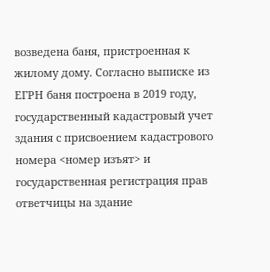возведена баня, пристроенная к жилому дому. Согласно выписке из ЕГРН баня построена в 2019 году, государственный кадастровый учет здания с присвоением кадастрового номера <номер изъят> и государственная регистрация прав ответчицы на здание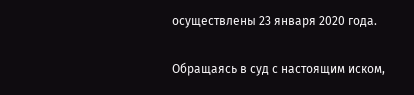осуществлены 23 января 2020 года.

Обращаясь в суд с настоящим иском,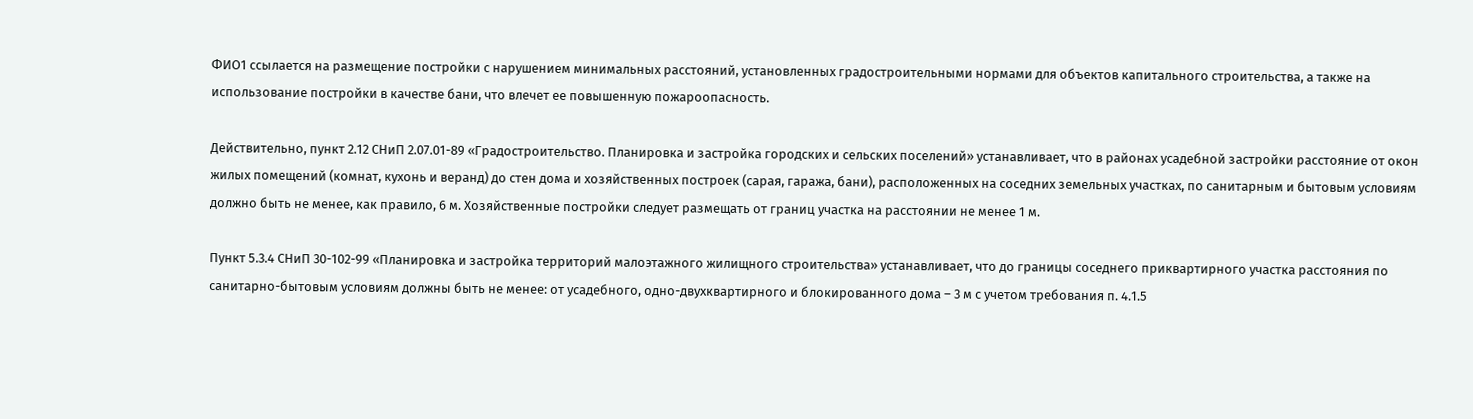ФИО1 ссылается на размещение постройки с нарушением минимальных расстояний, установленных градостроительными нормами для объектов капитального строительства, а также на использование постройки в качестве бани, что влечет ее повышенную пожароопасность.

Действительно, пункт 2.12 СНиП 2.07.01-89 «Градостроительство. Планировка и застройка городских и сельских поселений» устанавливает, что в районах усадебной застройки расстояние от окон жилых помещений (комнат, кухонь и веранд) до стен дома и хозяйственных построек (сарая, гаража, бани), расположенных на соседних земельных участках, по санитарным и бытовым условиям должно быть не менее, как правило, 6 м. Хозяйственные постройки следует размещать от границ участка на расстоянии не менее 1 м.

Пункт 5.3.4 СНиП 30-102-99 «Планировка и застройка территорий малоэтажного жилищного строительства» устанавливает, что до границы соседнего приквартирного участка расстояния по санитарно-бытовым условиям должны быть не менее: от усадебного, одно-двухквартирного и блокированного дома – 3 м с учетом требования п. 4.1.5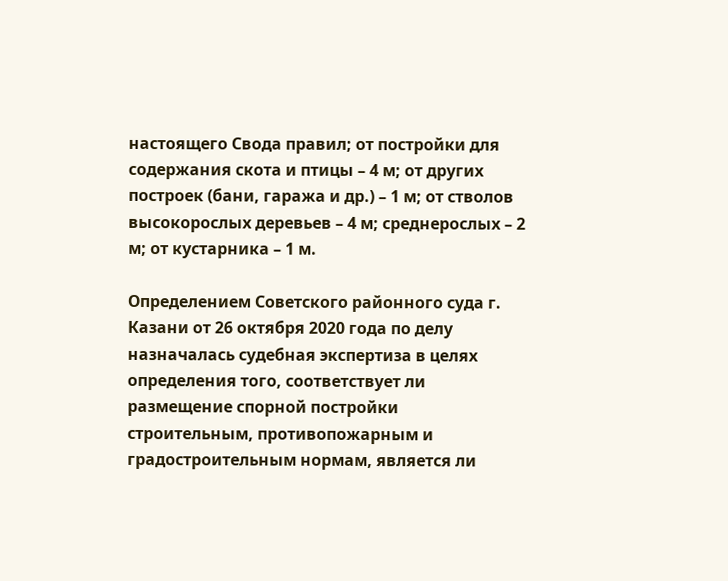настоящего Свода правил; от постройки для содержания скота и птицы – 4 м; от других построек (бани, гаража и др.) – 1 м; от стволов высокорослых деревьев – 4 м; среднерослых – 2 м; от кустарника – 1 м.

Определением Советского районного суда г. Казани от 26 октября 2020 года по делу назначалась судебная экспертиза в целях определения того, соответствует ли размещение спорной постройки строительным, противопожарным и градостроительным нормам, является ли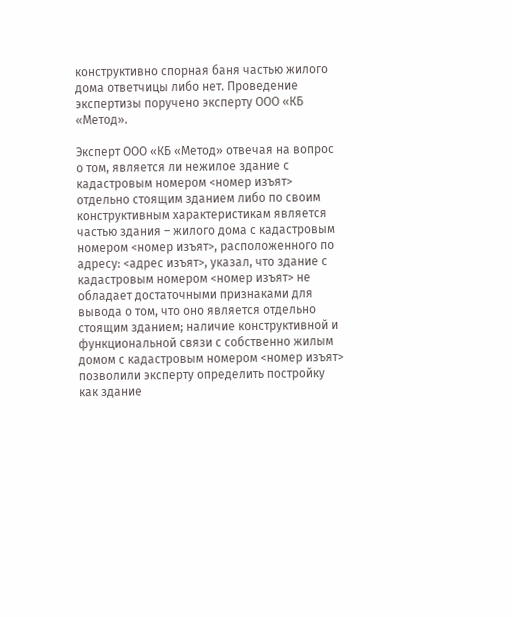конструктивно спорная баня частью жилого дома ответчицы либо нет. Проведение экспертизы поручено эксперту ООО «КБ «Метод».

Эксперт ООО «КБ «Метод» отвечая на вопрос о том, является ли нежилое здание с кадастровым номером <номер изъят> отдельно стоящим зданием либо по своим конструктивным характеристикам является частью здания – жилого дома с кадастровым номером <номер изъят>, расположенного по адресу: <адрес изъят>, указал, что здание с кадастровым номером <номер изъят> не обладает достаточными признаками для вывода о том, что оно является отдельно стоящим зданием; наличие конструктивной и функциональной связи с собственно жилым домом с кадастровым номером <номер изъят> позволили эксперту определить постройку как здание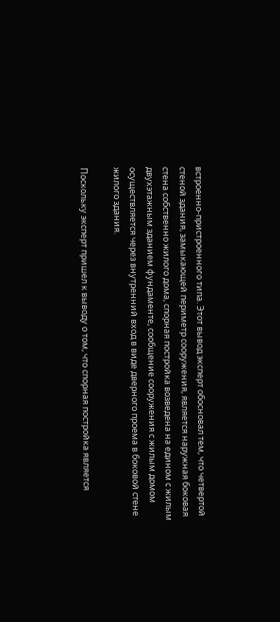встроенно-пристроенного типа. Этот вывод эксперт обосновал тем, что четвертой стеной здания, замыкающей периметр сооружения, является наружная боковая стена собственно жилого дома, спорная постройка возведена на едином с жилым двухэтажным зданием фундаменте, сообщение сооружения с жилым домом осуществляется через внутренний вход в виде дверного проема в боковой стене жилого здания.

Поскольку эксперт пришел к выводу о том, что спорная постройка является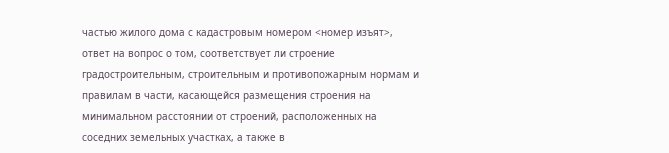частью жилого дома с кадастровым номером <номер изъят>, ответ на вопрос о том, соответствует ли строение градостроительным, строительным и противопожарным нормам и правилам в части, касающейся размещения строения на минимальном расстоянии от строений, расположенных на соседних земельных участках, а также в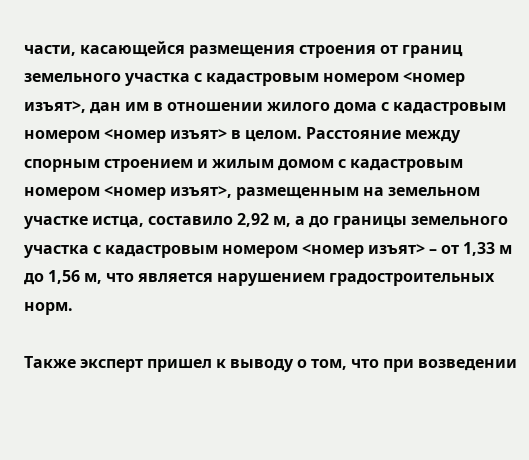части, касающейся размещения строения от границ земельного участка с кадастровым номером <номер изъят>, дан им в отношении жилого дома с кадастровым номером <номер изъят> в целом. Расстояние между спорным строением и жилым домом с кадастровым номером <номер изъят>, размещенным на земельном участке истца, составило 2,92 м, а до границы земельного участка с кадастровым номером <номер изъят> – от 1,33 м до 1,56 м, что является нарушением градостроительных норм.

Также эксперт пришел к выводу о том, что при возведении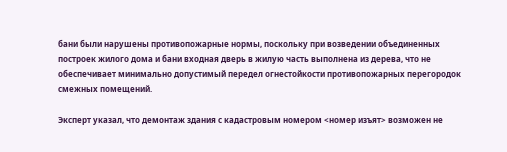бани были нарушены противопожарные нормы, поскольку при возведении объединенных построек жилого дома и бани входная дверь в жилую часть выполнена из дерева, что не обеспечивает минимально допустимый передел огнестойкости противопожарных перегородок смежных помещений.

Эксперт указал, что демонтаж здания с кадастровым номером <номер изъят> возможен не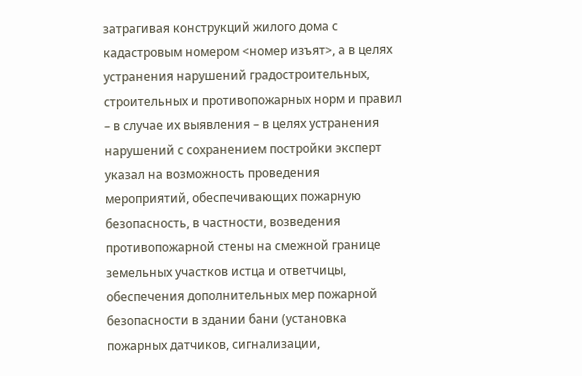затрагивая конструкций жилого дома с кадастровым номером <номер изъят>, а в целях устранения нарушений градостроительных, строительных и противопожарных норм и правил – в случае их выявления – в целях устранения нарушений с сохранением постройки эксперт указал на возможность проведения мероприятий, обеспечивающих пожарную безопасность, в частности, возведения противопожарной стены на смежной границе земельных участков истца и ответчицы, обеспечения дополнительных мер пожарной безопасности в здании бани (установка пожарных датчиков, сигнализации,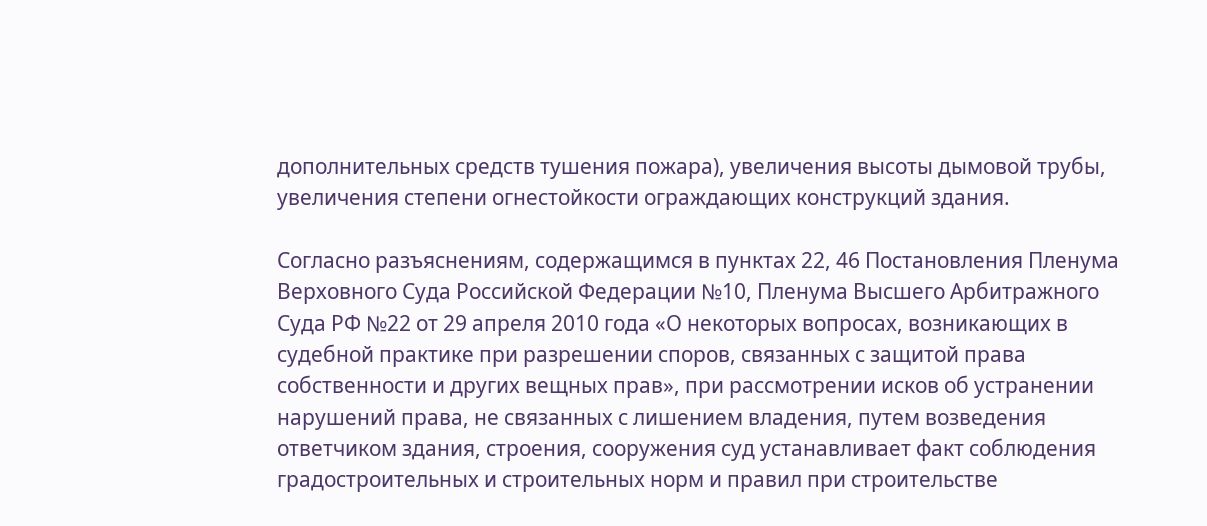дополнительных средств тушения пожара), увеличения высоты дымовой трубы, увеличения степени огнестойкости ограждающих конструкций здания.

Согласно разъяснениям, содержащимся в пунктах 22, 46 Постановления Пленума Верховного Суда Российской Федерации №10, Пленума Высшего Арбитражного Суда РФ №22 от 29 апреля 2010 года «О некоторых вопросах, возникающих в судебной практике при разрешении споров, связанных с защитой права собственности и других вещных прав», при рассмотрении исков об устранении нарушений права, не связанных с лишением владения, путем возведения ответчиком здания, строения, сооружения суд устанавливает факт соблюдения градостроительных и строительных норм и правил при строительстве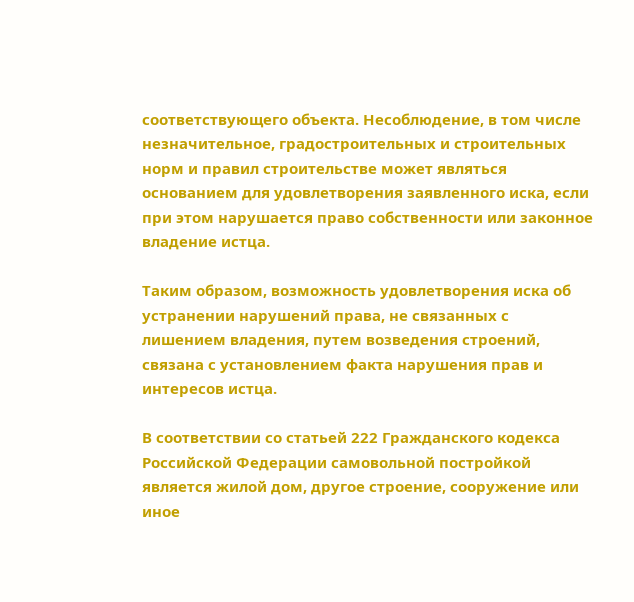соответствующего объекта. Несоблюдение, в том числе незначительное, градостроительных и строительных норм и правил строительстве может являться основанием для удовлетворения заявленного иска, если при этом нарушается право собственности или законное владение истца.

Таким образом, возможность удовлетворения иска об устранении нарушений права, не связанных с лишением владения, путем возведения строений, связана с установлением факта нарушения прав и интересов истца.

В соответствии со статьей 222 Гражданского кодекса Российской Федерации самовольной постройкой является жилой дом, другое строение, сооружение или иное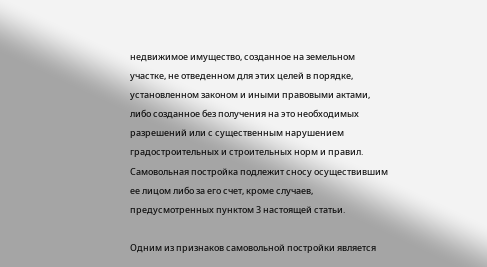недвижимое имущество, созданное на земельном участке, не отведенном для этих целей в порядке, установленном законом и иными правовыми актами, либо созданное без получения на это необходимых разрешений или с существенным нарушением градостроительных и строительных норм и правил. Самовольная постройка подлежит сносу осуществившим ее лицом либо за его счет, кроме случаев, предусмотренных пунктом 3 настоящей статьи.

Одним из признаков самовольной постройки является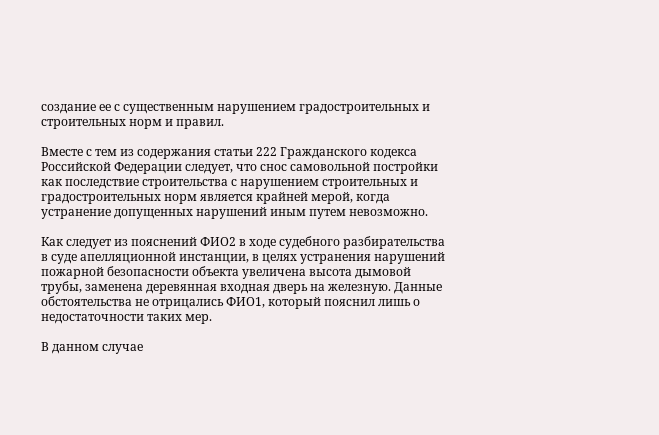создание ее с существенным нарушением градостроительных и строительных норм и правил.

Вместе с тем из содержания статьи 222 Гражданского кодекса Российской Федерации следует, что снос самовольной постройки как последствие строительства с нарушением строительных и градостроительных норм является крайней мерой, когда устранение допущенных нарушений иным путем невозможно.

Как следует из пояснений ФИО2 в ходе судебного разбирательства в суде апелляционной инстанции, в целях устранения нарушений пожарной безопасности объекта увеличена высота дымовой трубы, заменена деревянная входная дверь на железную. Данные обстоятельства не отрицались ФИО1, который пояснил лишь о недостаточности таких мер.

В данном случае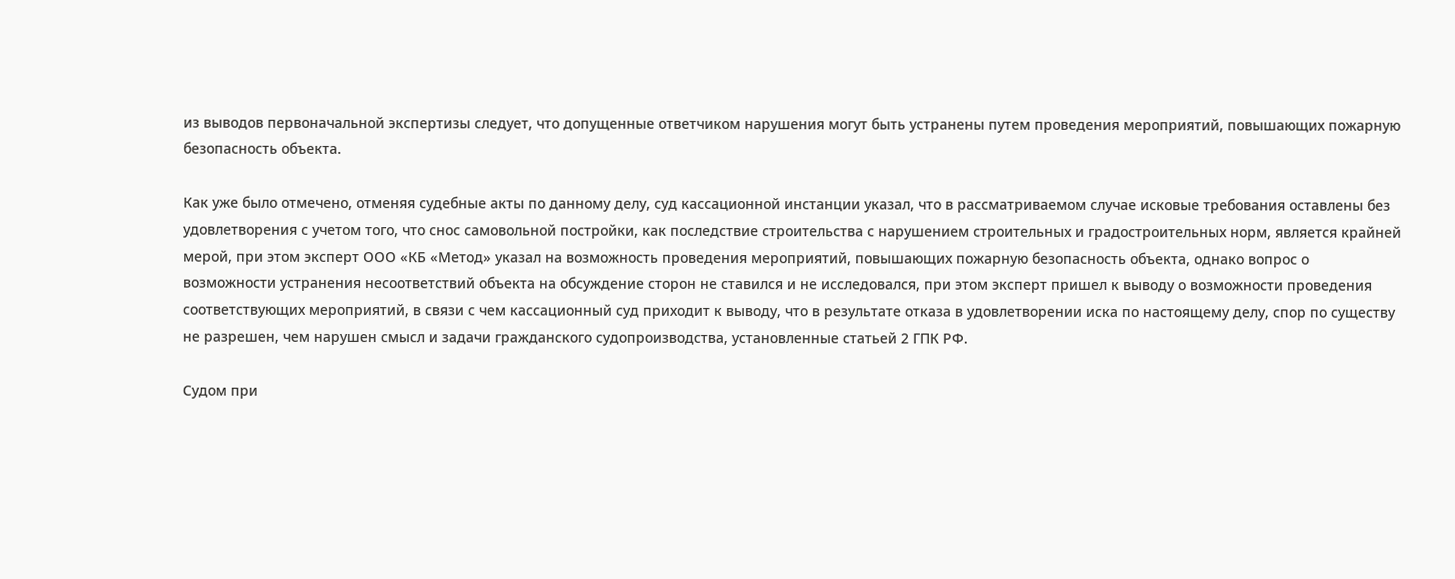из выводов первоначальной экспертизы следует, что допущенные ответчиком нарушения могут быть устранены путем проведения мероприятий, повышающих пожарную безопасность объекта.

Как уже было отмечено, отменяя судебные акты по данному делу, суд кассационной инстанции указал, что в рассматриваемом случае исковые требования оставлены без удовлетворения с учетом того, что снос самовольной постройки, как последствие строительства с нарушением строительных и градостроительных норм, является крайней мерой, при этом эксперт ООО «КБ «Метод» указал на возможность проведения мероприятий, повышающих пожарную безопасность объекта, однако вопрос о возможности устранения несоответствий объекта на обсуждение сторон не ставился и не исследовался, при этом эксперт пришел к выводу о возможности проведения соответствующих мероприятий, в связи с чем кассационный суд приходит к выводу, что в результате отказа в удовлетворении иска по настоящему делу, спор по существу не разрешен, чем нарушен смысл и задачи гражданского судопроизводства, установленные статьей 2 ГПК РФ.

Судом при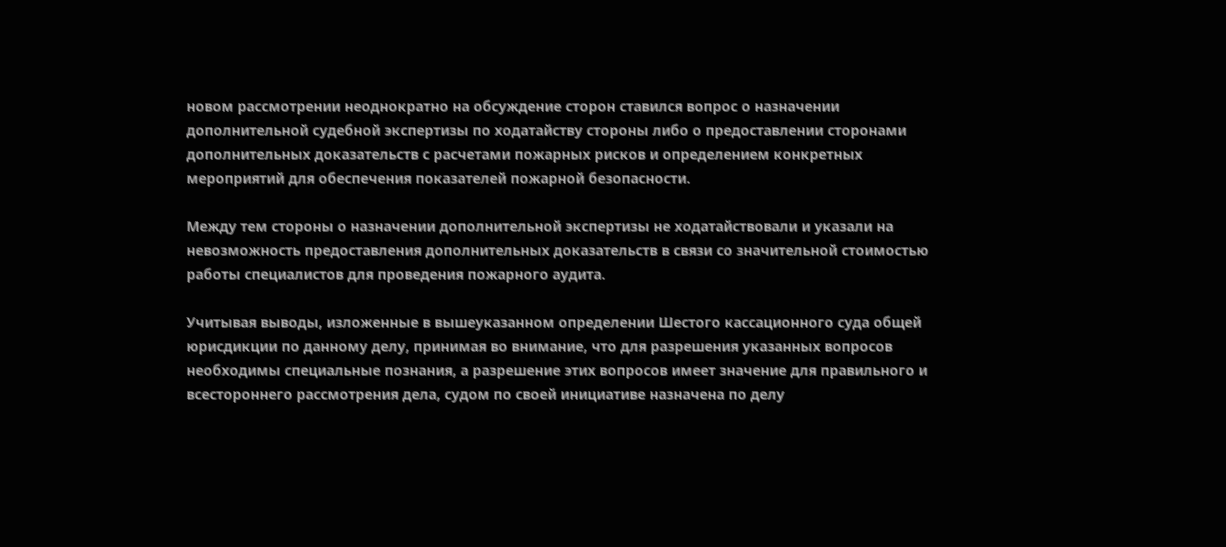новом рассмотрении неоднократно на обсуждение сторон ставился вопрос о назначении дополнительной судебной экспертизы по ходатайству стороны либо о предоставлении сторонами дополнительных доказательств с расчетами пожарных рисков и определением конкретных мероприятий для обеспечения показателей пожарной безопасности.

Между тем стороны о назначении дополнительной экспертизы не ходатайствовали и указали на невозможность предоставления дополнительных доказательств в связи со значительной стоимостью работы специалистов для проведения пожарного аудита.

Учитывая выводы, изложенные в вышеуказанном определении Шестого кассационного суда общей юрисдикции по данному делу, принимая во внимание, что для разрешения указанных вопросов необходимы специальные познания, а разрешение этих вопросов имеет значение для правильного и всестороннего рассмотрения дела, судом по своей инициативе назначена по делу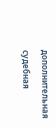дополнительная судебная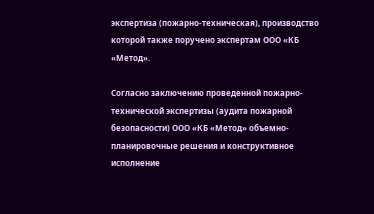экспертиза (пожарно-техническая), производство которой также поручено экспертам ООО «КБ «Метод».

Согласно заключению проведенной пожарно-технической экспертизы (аудита пожарной безопасности) ООО «КБ «Метод» объемно-планировочные решения и конструктивное исполнение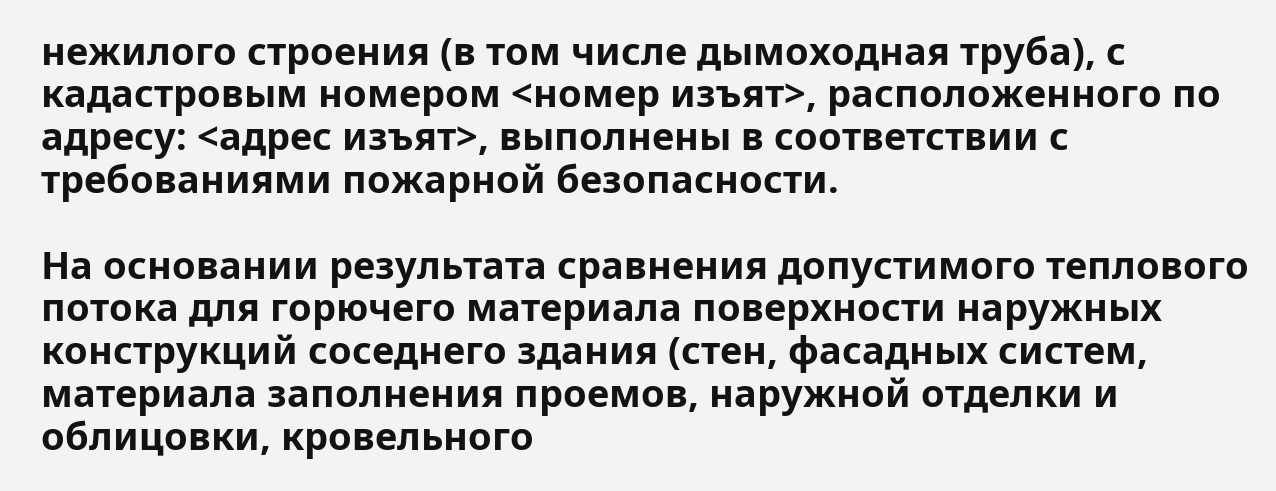нежилого строения (в том числе дымоходная труба), с кадастровым номером <номер изъят>, расположенного по адресу: <адрес изъят>, выполнены в соответствии с требованиями пожарной безопасности.

На основании результата сравнения допустимого теплового потока для горючего материала поверхности наружных конструкций соседнего здания (стен, фасадных систем, материала заполнения проемов, наружной отделки и облицовки, кровельного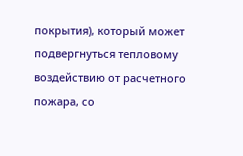покрытия), который может подвергнуться тепловому воздействию от расчетного пожара, со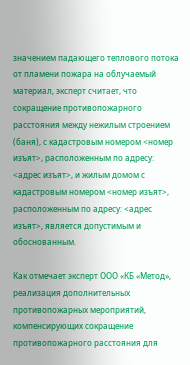значением падающего теплового потока от пламени пожара на облучаемый материал, эксперт считает, что сокращение противопожарного расстояния между нежилым строением (баня), с кадастровым номером <номер изъят>, расположенным по адресу: <адрес изъят>, и жилым домом с кадастровым номером <номер изъят>, расположенным по адресу: <адрес изъят>, является допустимым и обоснованным.

Как отмечает эксперт ООО «КБ «Метод», реализация дополнительных противопожарных мероприятий, компенсирующих сокращение противопожарного расстояния для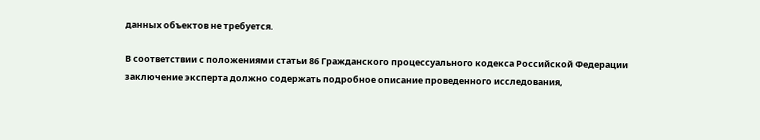данных объектов не требуется.

В соответствии с положениями статьи 86 Гражданского процессуального кодекса Российской Федерации заключение эксперта должно содержать подробное описание проведенного исследования,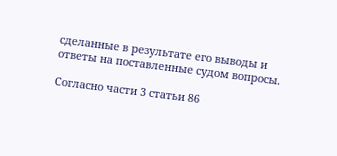сделанные в результате его выводы и ответы на поставленные судом вопросы.

Согласно части 3 статьи 86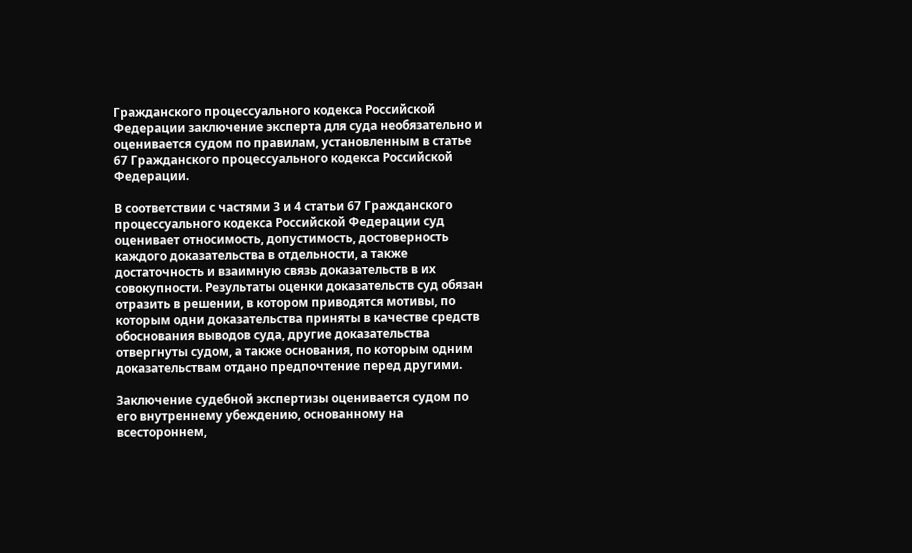Гражданского процессуального кодекса Российской Федерации заключение эксперта для суда необязательно и оценивается судом по правилам, установленным в статье 67 Гражданского процессуального кодекса Российской Федерации.

В соответствии с частями 3 и 4 статьи 67 Гражданского процессуального кодекса Российской Федерации суд оценивает относимость, допустимость, достоверность каждого доказательства в отдельности, а также достаточность и взаимную связь доказательств в их совокупности. Результаты оценки доказательств суд обязан отразить в решении, в котором приводятся мотивы, по которым одни доказательства приняты в качестве средств обоснования выводов суда, другие доказательства отвергнуты судом, а также основания, по которым одним доказательствам отдано предпочтение перед другими.

Заключение судебной экспертизы оценивается судом по его внутреннему убеждению, основанному на всестороннем,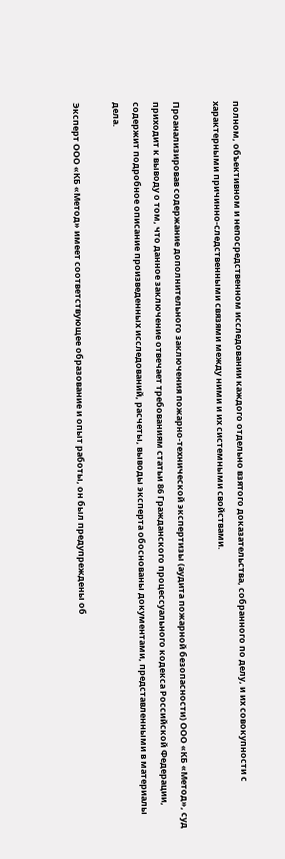полном, объективном и непосредственном исследовании каждого отдельно взятого доказательства, собранного по делу, и их совокупности с характерными причинно-следственными связями между ними и их системными свойствами.

Проанализировав содержание дополнительного заключения пожарно-технической экспертизы (аудита пожарной безопасности) ООО «КБ «Метод», суд приходит к выводу о том, что данное заключение отвечает требованиям статьи 86 Гражданского процессуального кодекса Российской Федерации, содержит подробное описание произведенных исследований, расчеты, выводы эксперта обоснованы документами, представленными в материалы дела.

Эксперт ООО «КБ «Метод» имеет соответствующее образование и опыт работы, он был предупреждены об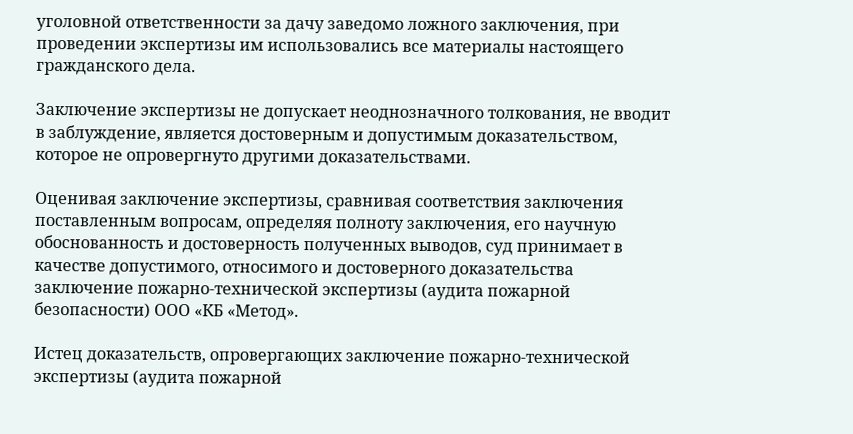уголовной ответственности за дачу заведомо ложного заключения, при проведении экспертизы им использовались все материалы настоящего гражданского дела.

Заключение экспертизы не допускает неоднозначного толкования, не вводит в заблуждение, является достоверным и допустимым доказательством, которое не опровергнуто другими доказательствами.

Оценивая заключение экспертизы, сравнивая соответствия заключения поставленным вопросам, определяя полноту заключения, его научную обоснованность и достоверность полученных выводов, суд принимает в качестве допустимого, относимого и достоверного доказательства заключение пожарно-технической экспертизы (аудита пожарной безопасности) ООО «КБ «Метод».

Истец доказательств, опровергающих заключение пожарно-технической экспертизы (аудита пожарной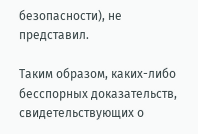безопасности), не представил.

Таким образом, каких-либо бесспорных доказательств, свидетельствующих о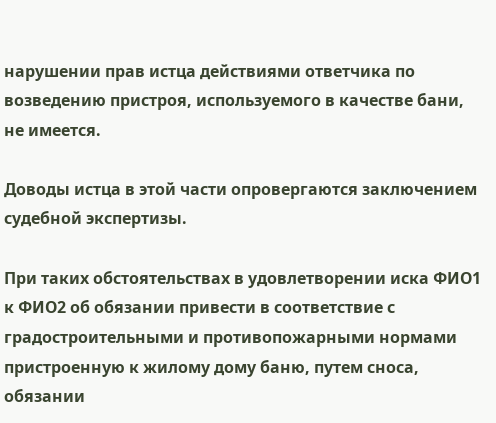нарушении прав истца действиями ответчика по возведению пристроя, используемого в качестве бани, не имеется.

Доводы истца в этой части опровергаются заключением судебной экспертизы.

При таких обстоятельствах в удовлетворении иска ФИО1 к ФИО2 об обязании привести в соответствие с градостроительными и противопожарными нормами пристроенную к жилому дому баню, путем сноса, обязании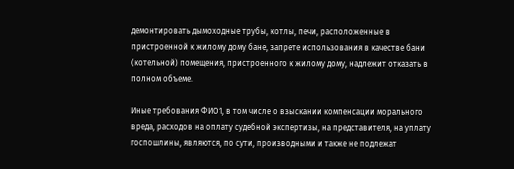демонтировать дымоходные трубы, котлы, печи, расположенные в пристроенной к жилому дому бане, запрете использования в качестве бани (котельной) помещения, пристроенного к жилому дому, надлежит отказать в полном объеме.

Иные требования ФИО1, в том числе о взыскании компенсации морального вреда, расходов на оплату судебной экспертизы, на представителя, на уплату госпошлины, являются, по сути, производными и также не подлежат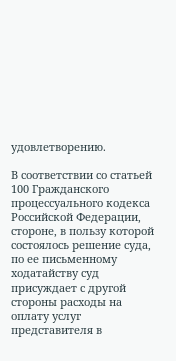удовлетворению.

В соответствии со статьей 100 Гражданского процессуального кодекса Российской Федерации, стороне, в пользу которой состоялось решение суда, по ее письменному ходатайству суд присуждает с другой стороны расходы на оплату услуг представителя в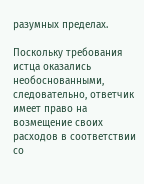разумных пределах.

Поскольку требования истца оказались необоснованными, следовательно, ответчик имеет право на возмещение своих расходов в соответствии со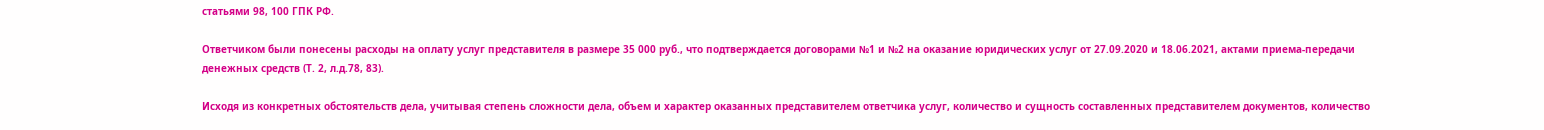статьями 98, 100 ГПК РФ.

Ответчиком были понесены расходы на оплату услуг представителя в размере 35 000 руб., что подтверждается договорами №1 и №2 на оказание юридических услуг от 27.09.2020 и 18.06.2021, актами приема-передачи денежных средств (Т. 2, л.д.78, 83).

Исходя из конкретных обстоятельств дела, учитывая степень сложности дела, объем и характер оказанных представителем ответчика услуг, количество и сущность составленных представителем документов, количество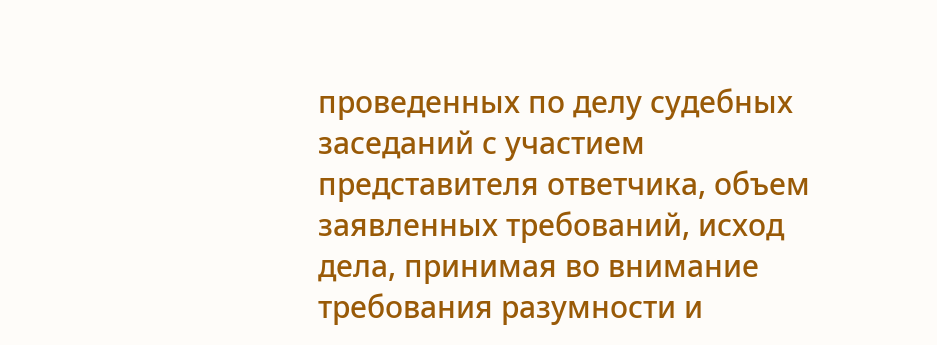проведенных по делу судебных заседаний с участием представителя ответчика, объем заявленных требований, исход дела, принимая во внимание требования разумности и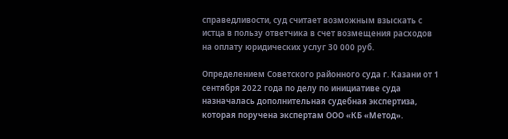справедливости, суд считает возможным взыскать с истца в пользу ответчика в счет возмещения расходов на оплату юридических услуг 30 000 руб.

Определением Советского районного суда г. Казани от 1 сентября 2022 года по делу по инициативе суда назначалась дополнительная судебная экспертиза, которая поручена экспертам ООО «КБ «Метод».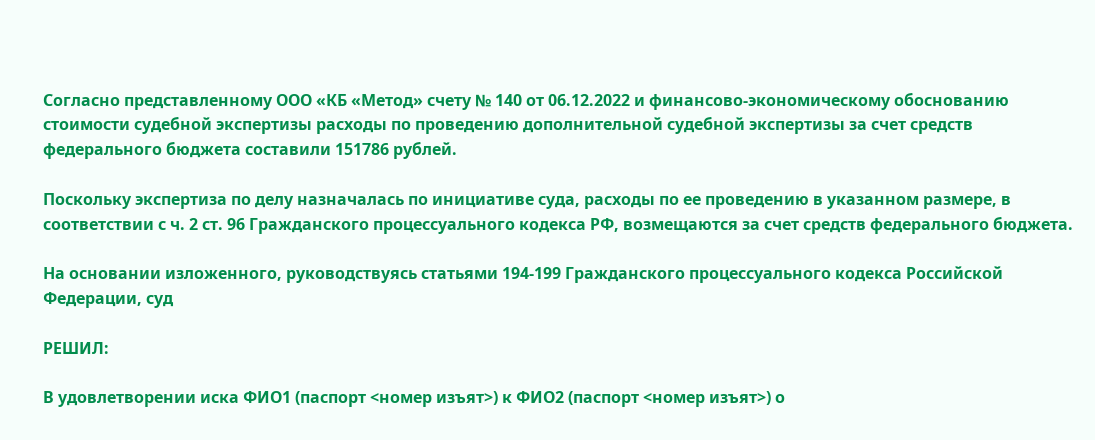Согласно представленному ООО «КБ «Метод» счету № 140 от 06.12.2022 и финансово-экономическому обоснованию стоимости судебной экспертизы расходы по проведению дополнительной судебной экспертизы за счет средств федерального бюджета составили 151786 рублей.

Поскольку экспертиза по делу назначалась по инициативе суда, расходы по ее проведению в указанном размере, в соответствии с ч. 2 ст. 96 Гражданского процессуального кодекса РФ, возмещаются за счет средств федерального бюджета.

На основании изложенного, руководствуясь статьями 194-199 Гражданского процессуального кодекса Российской Федерации, суд

РЕШИЛ:

В удовлетворении иска ФИО1 (паспорт <номер изъят>) к ФИО2 (паспорт <номер изъят>) о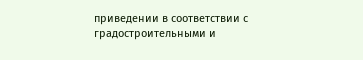приведении в соответствии с градостроительными и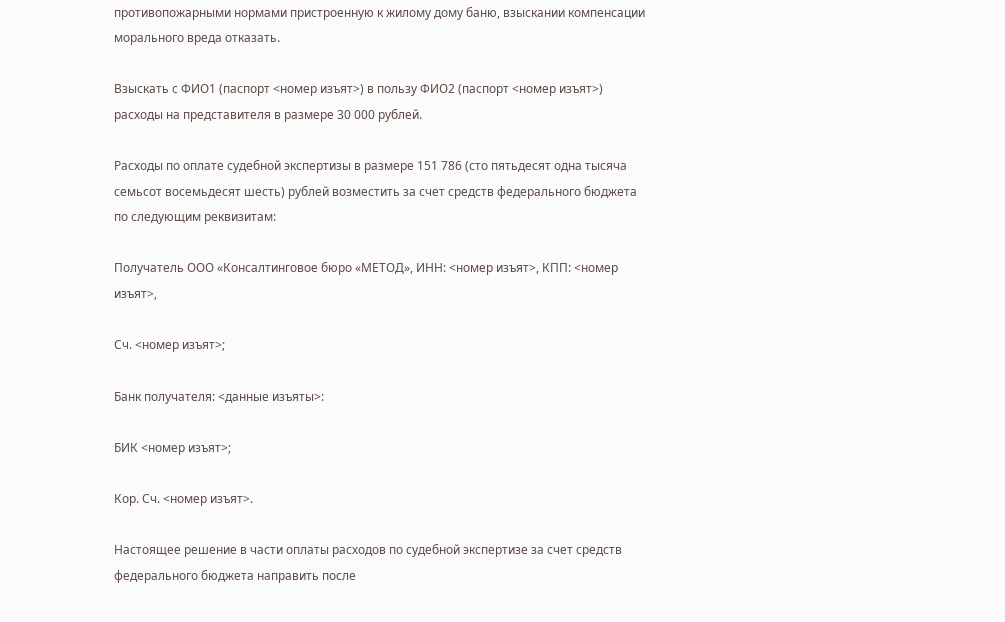противопожарными нормами пристроенную к жилому дому баню, взыскании компенсации морального вреда отказать.

Взыскать с ФИО1 (паспорт <номер изъят>) в пользу ФИО2 (паспорт <номер изъят>) расходы на представителя в размере 30 000 рублей.

Расходы по оплате судебной экспертизы в размере 151 786 (сто пятьдесят одна тысяча семьсот восемьдесят шесть) рублей возместить за счет средств федерального бюджета по следующим реквизитам:

Получатель ООО «Консалтинговое бюро «МЕТОД», ИНН: <номер изъят>, КПП: <номер изъят>,

Сч. <номер изъят>;

Банк получателя: <данные изъяты>:

БИК <номер изъят>;

Кор. Сч. <номер изъят>.

Настоящее решение в части оплаты расходов по судебной экспертизе за счет средств федерального бюджета направить после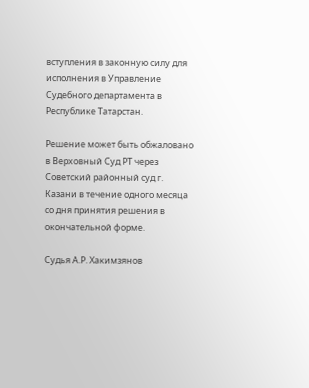вступления в законную силу для исполнения в Управление Судебного департамента в Республике Татарстан.

Решение может быть обжаловано в Верховный Суд РТ через Советский районный суд г. Казани в течение одного месяца со дня принятия решения в окончательной форме.

Судья А.Р. Хакимзянов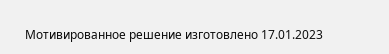Мотивированное решение изготовлено 17.01.2023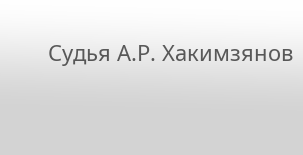Судья А.Р. Хакимзянов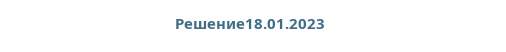Решение18.01.2023